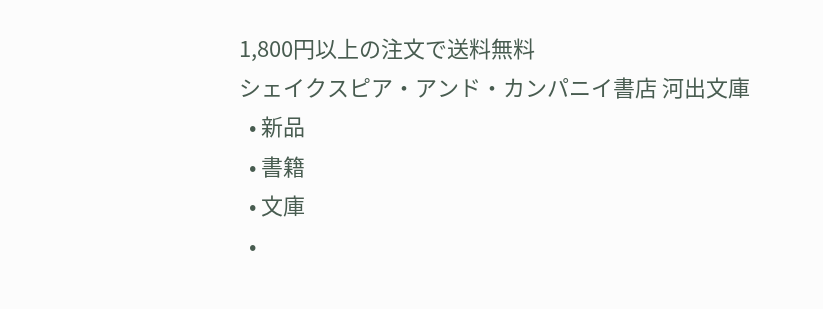1,800円以上の注文で送料無料
シェイクスピア・アンド・カンパニイ書店 河出文庫
  • 新品
  • 書籍
  • 文庫
  •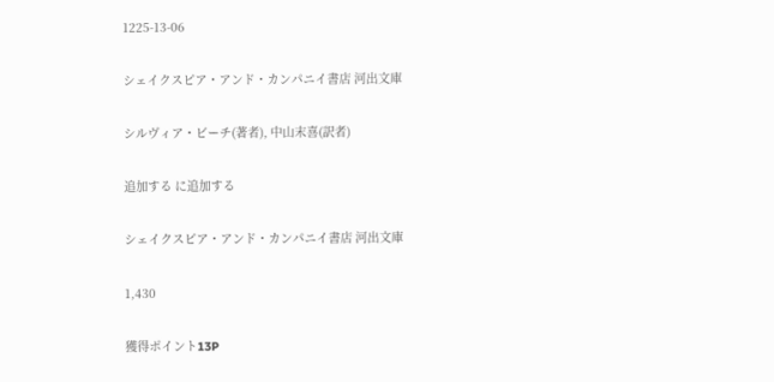1225-13-06

シェイクスピア・アンド・カンパニイ書店 河出文庫

シルヴィア・ビーチ(著者), 中山末喜(訳者)

追加する に追加する

シェイクスピア・アンド・カンパニイ書店 河出文庫

1,430

獲得ポイント13P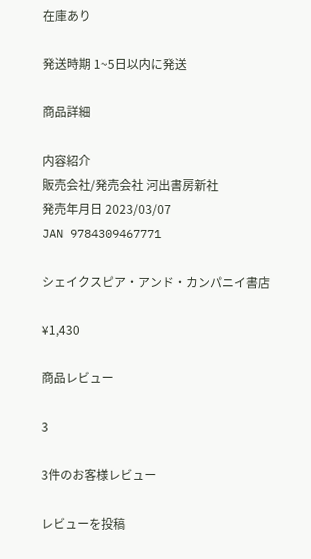在庫あり

発送時期 1~5日以内に発送

商品詳細

内容紹介
販売会社/発売会社 河出書房新社
発売年月日 2023/03/07
JAN 9784309467771

シェイクスピア・アンド・カンパニイ書店

¥1,430

商品レビュー

3

3件のお客様レビュー

レビューを投稿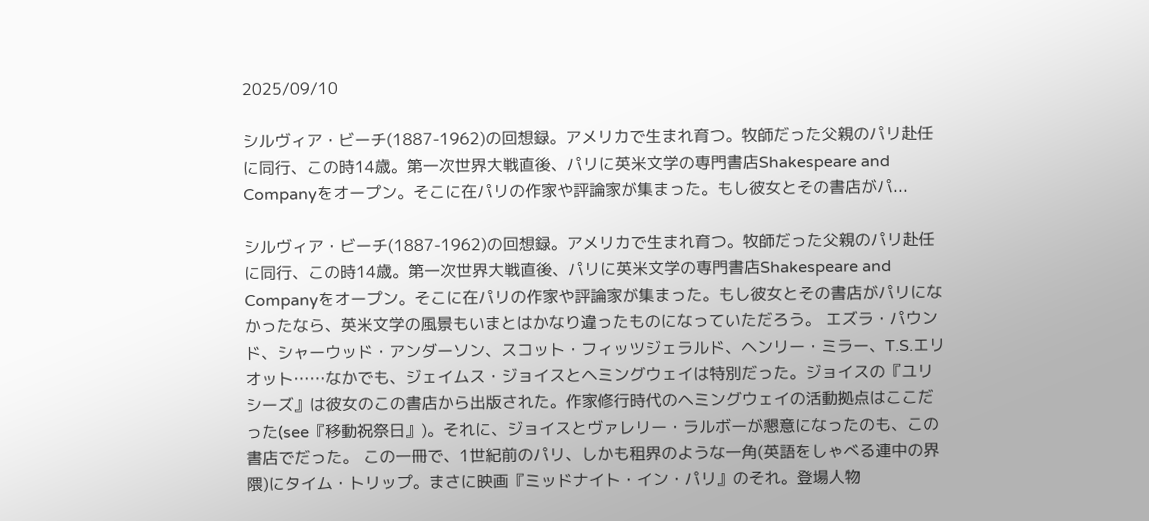2025/09/10

シルヴィア・ビーチ(1887-1962)の回想録。アメリカで生まれ育つ。牧師だった父親のパリ赴任に同行、この時14歳。第一次世界大戦直後、パリに英米文学の専門書店Shakespeare and Companyをオープン。そこに在パリの作家や評論家が集まった。もし彼女とその書店がパ...

シルヴィア・ビーチ(1887-1962)の回想録。アメリカで生まれ育つ。牧師だった父親のパリ赴任に同行、この時14歳。第一次世界大戦直後、パリに英米文学の専門書店Shakespeare and Companyをオープン。そこに在パリの作家や評論家が集まった。もし彼女とその書店がパリになかったなら、英米文学の風景もいまとはかなり違ったものになっていただろう。 エズラ・パウンド、シャーウッド・アンダーソン、スコット・フィッツジェラルド、ヘンリー・ミラー、T.S.エリオット……なかでも、ジェイムス・ジョイスとヘミングウェイは特別だった。ジョイスの『ユリシーズ』は彼女のこの書店から出版された。作家修行時代のヘミングウェイの活動拠点はここだった(see『移動祝祭日』)。それに、ジョイスとヴァレリー・ラルボーが懇意になったのも、この書店でだった。 この一冊で、1世紀前のパリ、しかも租界のような一角(英語をしゃべる連中の界隈)にタイム・トリップ。まさに映画『ミッドナイト・イン・パリ』のそれ。登場人物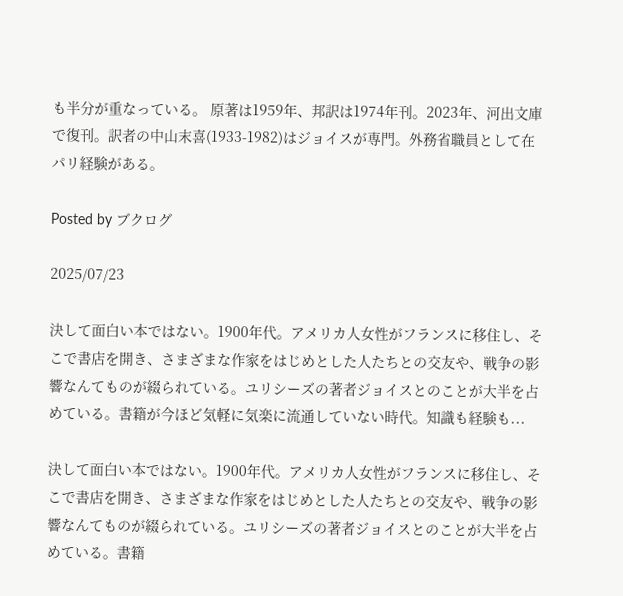も半分が重なっている。 原著は1959年、邦訳は1974年刊。2023年、河出文庫で復刊。訳者の中山末喜(1933-1982)はジョイスが専門。外務省職員として在パリ経験がある。

Posted by ブクログ

2025/07/23

決して面白い本ではない。1900年代。アメリカ人女性がフランスに移住し、そこで書店を開き、さまざまな作家をはじめとした人たちとの交友や、戦争の影響なんてものが綴られている。ユリシーズの著者ジョイスとのことが大半を占めている。書籍が今ほど気軽に気楽に流通していない時代。知識も経験も...

決して面白い本ではない。1900年代。アメリカ人女性がフランスに移住し、そこで書店を開き、さまざまな作家をはじめとした人たちとの交友や、戦争の影響なんてものが綴られている。ユリシーズの著者ジョイスとのことが大半を占めている。書籍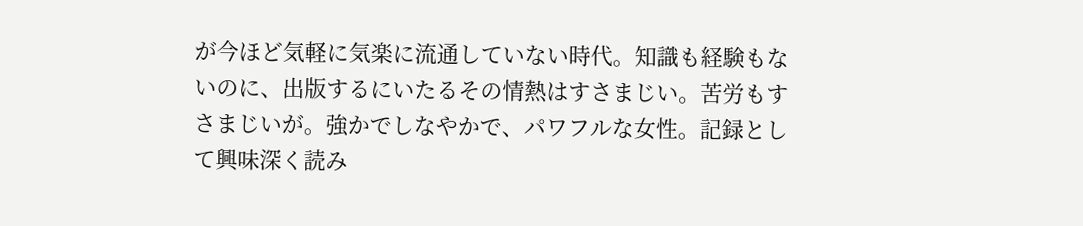が今ほど気軽に気楽に流通していない時代。知識も経験もないのに、出版するにいたるその情熱はすさまじい。苦労もすさまじいが。強かでしなやかで、パワフルな女性。記録として興味深く読み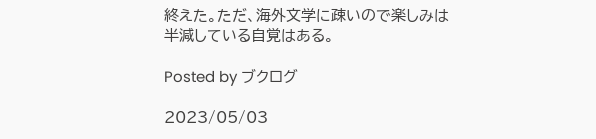終えた。ただ、海外文学に疎いので楽しみは半減している自覚はある。

Posted by ブクログ

2023/05/03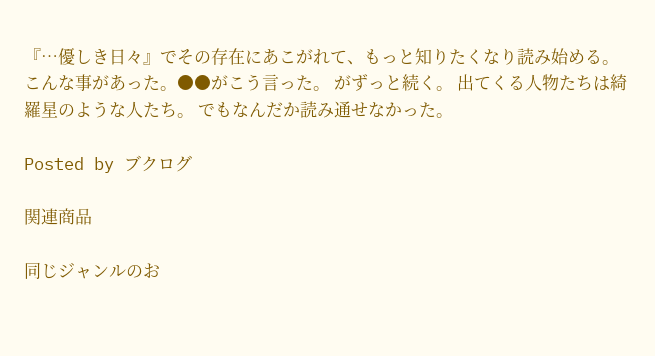『…優しき日々』でその存在にあこがれて、もっと知りたくなり読み始める。 こんな事があった。●●がこう言った。 がずっと続く。 出てくる人物たちは綺羅星のような人たち。 でもなんだか読み通せなかった。

Posted by ブクログ

関連商品

同じジャンルのお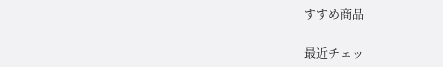すすめ商品

最近チェッ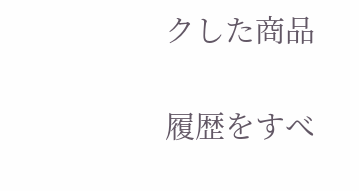クした商品

履歴をすべ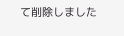て削除しました